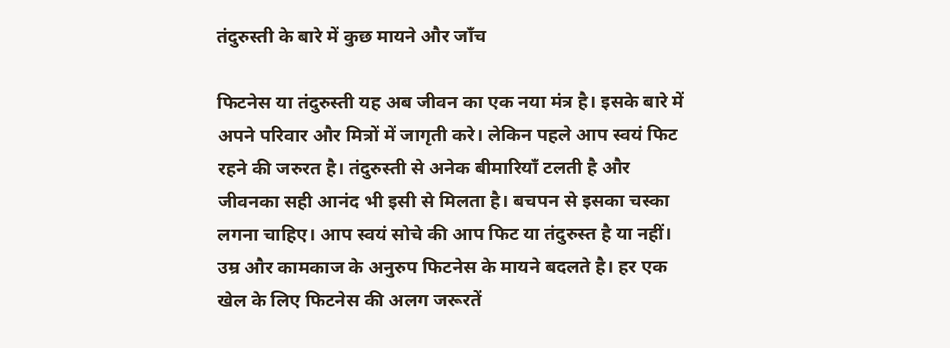तंदुरुस्ती के बारे में कुछ मायने और जॉंच

फिटनेस या तंदुरुस्ती यह अब जीवन का एक नया मंत्र है। इसके बारे में अपने परिवार और मित्रों में जागृती करे। लेकिन पहले आप स्वयं फिट रहने की जरुरत है। तंदुरुस्ती से अनेक बीमारियाँ टलती है और जीवनका सही आनंद भी इसी से मिलता है। बचपन से इसका चस्का लगना चाहिए। आप स्वयं सोचे की आप फिट या तंदुरुस्त है या नहीं। उम्र और कामकाज के अनुरुप फिटनेस के मायने बदलते है। हर एक खेल के लिए फिटनेस की अलग जरूरतें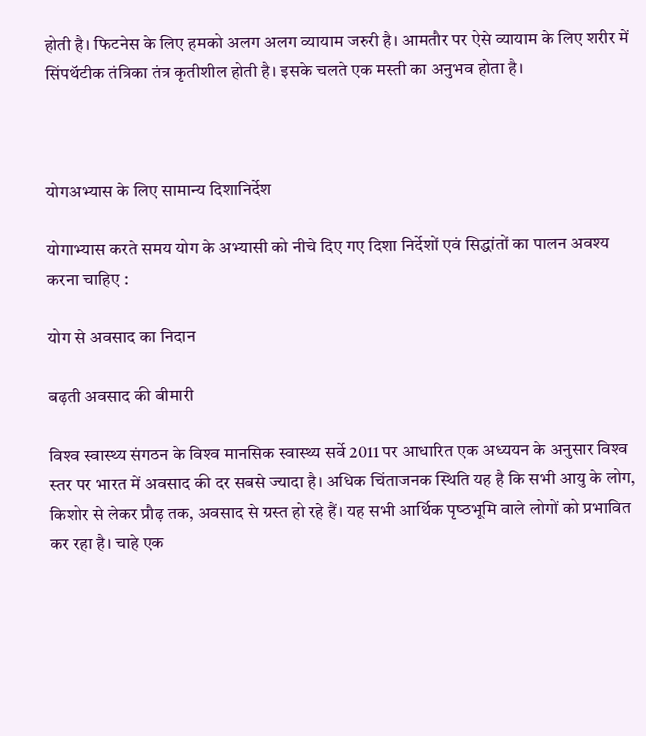होती है। फिटनेस के लिए हमको अलग अलग व्यायाम जरुरी है। आमतौर पर ऐसे व्यायाम के लिए शरीर में सिंपथॅटीक तंत्रिका तंत्र कृतीशील होती है। इसके चलते एक मस्ती का अनुभव होता है।



योगअभ्यास के लिए सामान्य दिशानिर्देश

योगाभ्यास करते समय योग के अभ्यासी को नीचे दिए गए दिशा निर्देशों एवं सिद्धांतों का पालन अवश्य करना चाहिए :

योग से अवसाद का निदान

बढ़ती अवसाद की बीमारी

विश्‍व स्‍वास्‍थ्‍य संगठन के विश्‍व मानसिक स्‍वास्‍थ्‍य सर्वे 2011 पर आधारित एक अध्‍ययन के अनुसार विश्‍व स्‍तर पर भारत में अवसाद की दर सबसे ज्‍यादा है। अधिक चिंताजनक स्थिति यह है कि सभी आयु के लोग, किशोर से लेकर प्रौढ़ तक, अवसाद से ग्रस्‍त हो रहे हैं। यह सभी आर्थिक पृष्‍ठभूमि वाले लोगों को प्रभावित कर रहा है। चाहे एक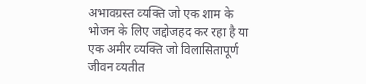अभावग्रस्‍त व्‍यक्ति जो एक शाम के भोजन के लिए जद्दोजहद कर रहा है या एक अमीर व्‍यक्ति जो विला‍सितापूर्ण जीवन व्‍यतीत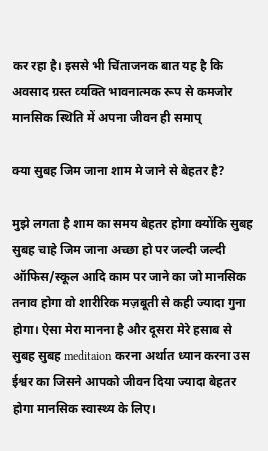कर रहा है। इससे भी चिंताजनक बात यह है कि  अवसाद ग्रस्‍त व्‍यक्ति भावनात्‍मक रूप से कमजोर मानसिक स्थिति में अपना जीवन ही समाप्

क्या सुबह जिम जाना शाम मे जाने से बेहतर है?

मुझे लगता है शाम का समय बेहतर होगा क्योंकि सुबह सुबह चाहे जिम जाना अच्छा हो पर जल्दी जल्दी ऑफिस/स्कूल आदि काम पर जाने का जो मानसिक तनाव होगा वो शारीरिक मज़बूती से कही ज्यादा गुना होगा। ऐसा मेरा मानना है और दूसरा मेरे हसाब से सुबह सुबह meditaion करना अर्थात ध्यान करना उस ईश्वर का जिसने आपको जीवन दिया ज्यादा बेहतर होगा मानसिक स्वास्थ्य के लिए।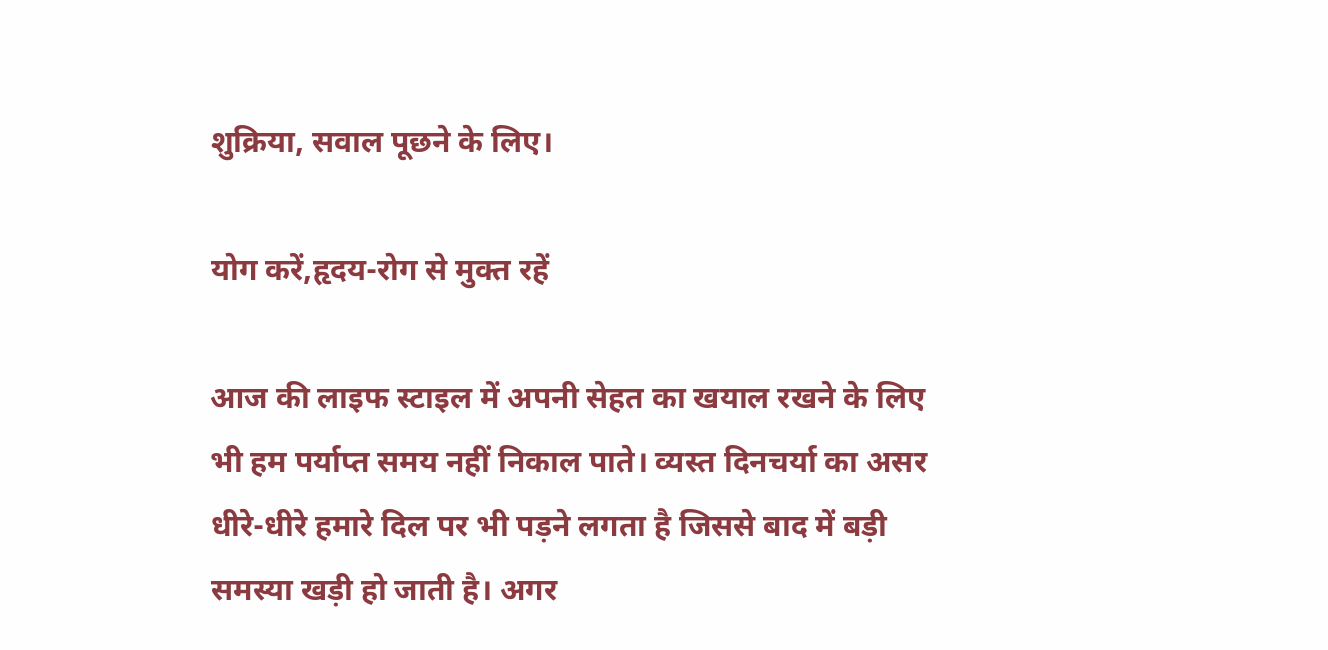शुक्रिया, सवाल पूछने के लिए।

योग करें,हृदय-रोग से मुक्त रहें

आज की लाइफ स्टाइल में अपनी सेहत का खयाल रखने के लिए भी हम पर्याप्त समय नहीं निकाल पाते। व्यस्त दिनचर्या का असर धीरे-धीरे हमारे दिल पर भी पड़ने लगता है जिससे बाद में बड़ी समस्या खड़ी हो जाती है। अगर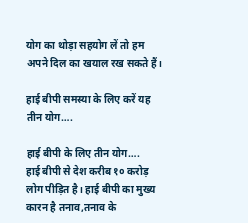योग का थोड़ा सहयोग लें तो हम अपने दिल का खयाल रख सकते हैं।

हाई बीपी समस्या के लिए करें यह तीन योग….

हाई बीपी के लिए तीन योग….
हाई बीपी से देश करीब १० करोड़ लोग पीड़ित है। हाई बीपी का मुख्य कारन है तनाव,तनाव के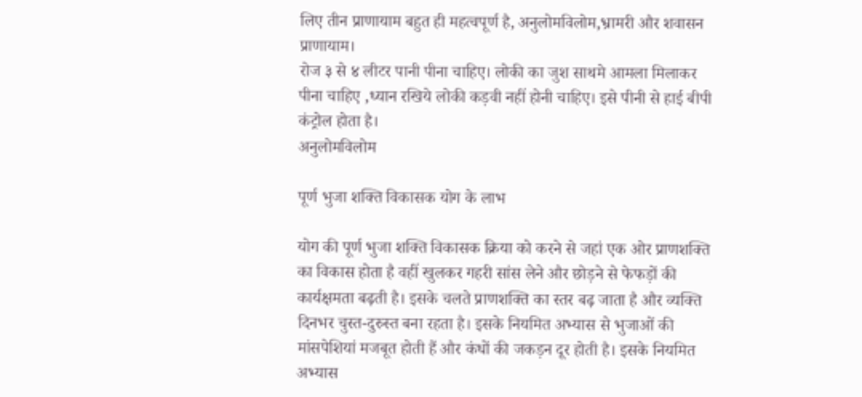लिए तीन प्राणायाम बहुत ही महत्वपूर्ण है, अनुलोमविलोम,भ्रामरी और शवासन  प्राणायाम।
रोज ३ से ४ लीटर पानी पीना चाहिए। लोकी का जुश साथमे आमला मिलाकर पीना चाहिए ,ध्यान रखिये लोकी कड़वी नहीं होनी चाहिए। इसे पीनी से हाई बीपी कंट्रोल होता है।
अनुलोमविलोम

पूर्ण भुजा शक्ति विकासक योग के लाभ

योग की पूर्ण भुजा शक्ति विकासक क्रिया को करने से जहां एक ओर प्राणशक्ति का विकास होता है वहीं खुलकर गहरी सांस लेने और छोड़ने से फेफड़ों की कार्यक्षमता बढ़ती है। इसके चलते प्राणशक्ति का स्तर बढ़ जाता है और व्यक्ति दिनभर चुस्त-दुरुस्त बना रहता है। इसके नियमित अभ्यास से भुजाओं की मांसपेशियां मजबूत होती हैं और कंधों की जकड़न दूर होती है। इसके नियमित अभ्यास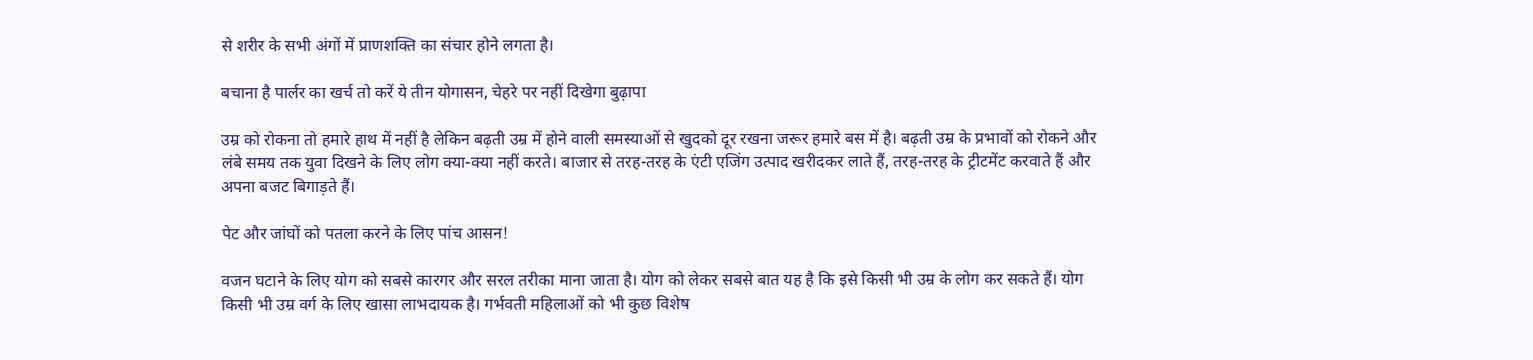से शरीर के सभी अंगों में प्राणशक्ति का संचार होने लगता है।

बचाना है पार्लर का खर्च तो करें ये तीन योगासन, चेहरे पर नहीं दिखेगा बुढ़ापा

उम्र को रोकना तो हमारे हाथ में नहीं है लेकिन बढ़ती उम्र में होने वाली समस्याओं से खुदको दूर रखना जरूर हमारे बस में है। बढ़ती उम्र के प्रभावों को रोकने और लंबे समय तक युवा दिखने के लिए लोग क्या-क्या नहीं करते। बाजार से तरह-तरह के एंटी एजिंग उत्पाद खरीदकर लाते हैं, तरह-तरह के ट्रीटमेंट करवाते हैं और अपना बजट बिगाड़ते हैं।

पेट और जांघों को पतला करने के लिए पांच आसन!

वजन घटाने के लिए योग को सबसे कारगर और सरल तरीका माना जाता है। योग को लेकर सबसे बात यह है कि इसे किसी भी उम्र के लोग कर सकते हैं। योग किसी भी उम्र वर्ग के लिए खासा लाभदायक है। गर्भवती महिलाओं को भी कुछ विशेष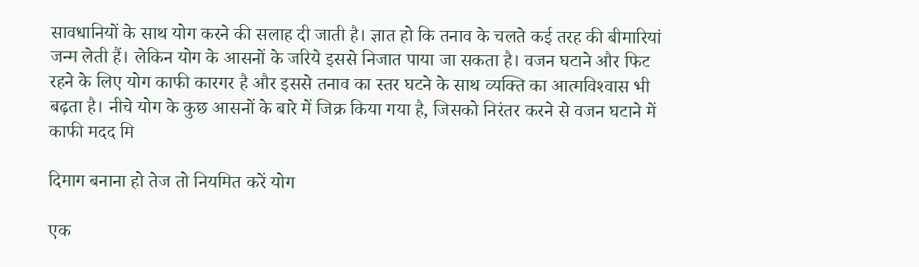सावधानियों के साथ योग करने की सलाह दी जाती है। ज्ञात हो कि तनाव के चलते कई तरह की बीमारियां जन्‍म लेती हैं। लेकिन योग के आसनों के जरिये इससे निजात पाया जा सकता है। वजन घटाने और फिट रहने के लिए योग काफी कारगर है और इससे तनाव का स्‍तर घटने के साथ व्‍यक्ति का आत्‍मविश्‍वास भी बढ़ता है। नीचे योग के कुछ आसनों के बारे में जिक्र किया गया है, जिसको निरंतर करने से वजन घटाने में काफी मदद मि

दिमाग बनाना हो तेज तो नियमित करें योग

एक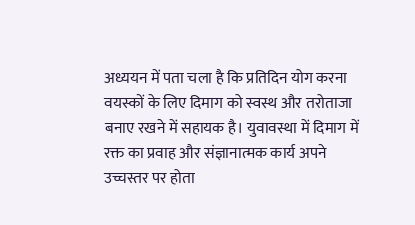अध्ययन में पता चला है कि प्रतिदिन योग करना वयस्कों के लिए दिमाग को स्वस्थ और तरोताजा बनाए रखने में सहायक है। युवावस्था में दिमाग में रक्त का प्रवाह और संज्ञानात्मक कार्य अपने उच्चस्तर पर होता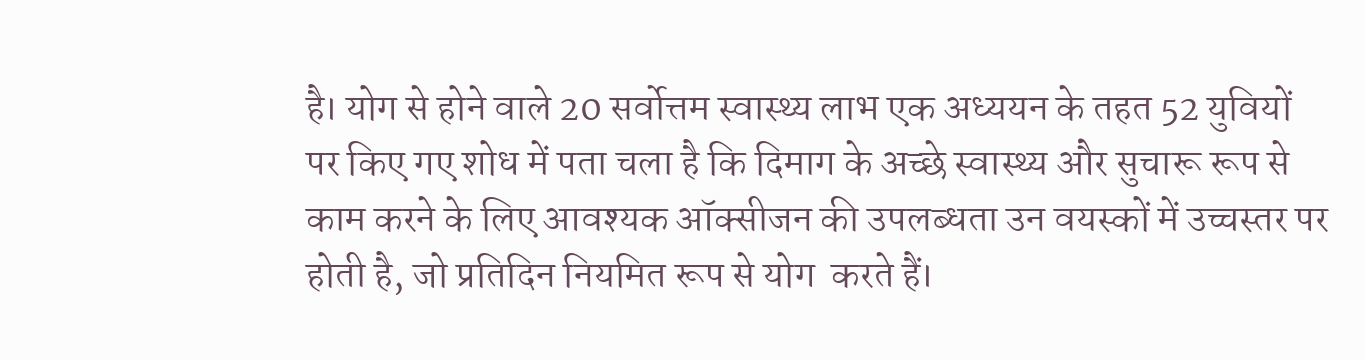है। योग से होने वाले 20 सर्वोत्तम स्वास्थ्य लाभ एक अध्ययन के तहत 52 युवियों पर किए गए शोध में पता चला है कि दिमाग के अच्छे स्वास्थ्य और सुचारू रूप से काम करने के लिए आवश्यक ऑक्सीजन की उपलब्धता उन वयस्कों में उच्चस्तर पर होती है, जो प्रतिदिन नियमित रूप से योग  करते हैं।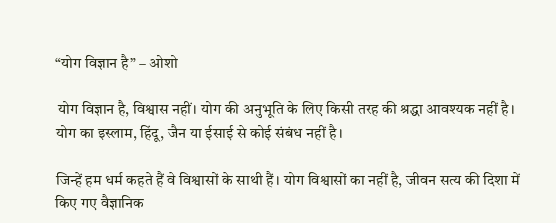“योग विज्ञान है” – ओशो

 योग विज्ञान है, विश्वास नहीं। योग की अनुभूति के लिए किसी तरह की श्रद्धा आवश्यक नहीं है। योग का इस्लाम, हिंदू, जैन या ईसाई से कोई संबंध नहीं है।

जिन्हें हम धर्म कहते हैं वे विश्वासों के साथी हैं। योग विश्वासों का नहीं है, जीवन सत्य की दिशा में किए गए वैज्ञानिक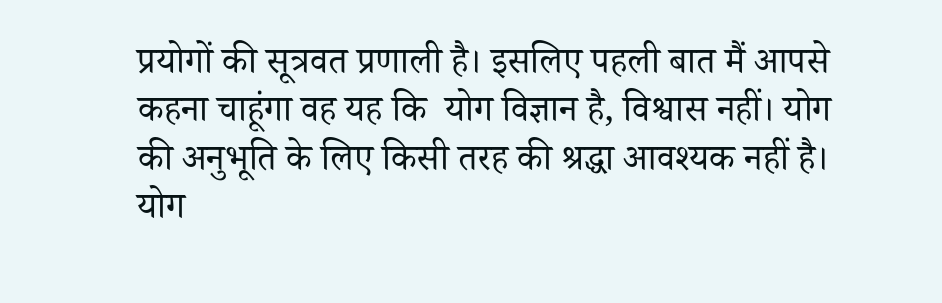प्रयोगों की सूत्रवत प्रणाली है। इसलिए पहली बात मैं आपसे कहना चाहूंगा वह यह कि  योग विज्ञान है, विश्वास नहीं। योग की अनुभूति के लिए किसी तरह की श्रद्धा आवश्यक नहीं है। योग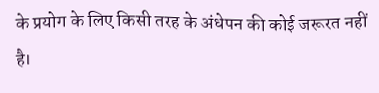के प्रयोग के लिए किसी तरह के अंधेपन की कोई जरूरत नहीं है।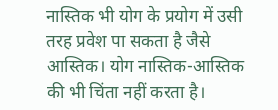नास्तिक भी योग के प्रयोग में उसी तरह प्रवेश पा सकता है जैसे आस्तिक। योग नास्तिक-आस्तिक की भी चिंता नहीं करता है।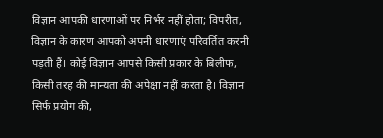विज्ञान आपकी धारणाओं पर निर्भर नहीं होता; विपरीत, विज्ञान के कारण आपको अपनी धारणाएं परिवर्तित करनी पड़ती हैं। कोई विज्ञान आपसे किसी प्रकार के बिलीफ, किसी तरह की मान्यता की अपेक्षा नहीं करता है। विज्ञान सिर्फ प्रयोग की,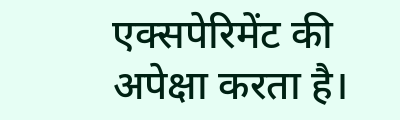एक्सपेरिमेंट की अपेक्षा करता है।